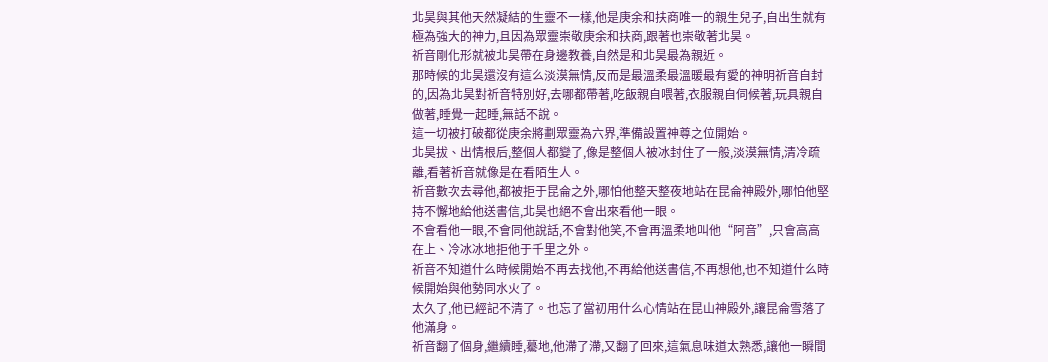北昊與其他天然凝結的生靈不一樣,他是庚余和扶商唯一的親生兒子,自出生就有極為強大的神力,且因為眾靈崇敬庚余和扶商,跟著也崇敬著北昊。
祈音剛化形就被北昊帶在身邊教養,自然是和北昊最為親近。
那時候的北昊還沒有這么淡漠無情,反而是最溫柔最溫暖最有愛的神明祈音自封的,因為北昊對祈音特別好,去哪都帶著,吃飯親自喂著,衣服親自伺候著,玩具親自做著,睡覺一起睡,無話不說。
這一切被打破都從庚余將劃眾靈為六界,準備設置神尊之位開始。
北昊拔、出情根后,整個人都變了,像是整個人被冰封住了一般,淡漠無情,清冷疏離,看著祈音就像是在看陌生人。
祈音數次去尋他,都被拒于昆侖之外,哪怕他整天整夜地站在昆侖神殿外,哪怕他堅持不懈地給他送書信,北昊也絕不會出來看他一眼。
不會看他一眼,不會同他說話,不會對他笑,不會再溫柔地叫他“阿音”,只會高高在上、冷冰冰地拒他于千里之外。
祈音不知道什么時候開始不再去找他,不再給他送書信,不再想他,也不知道什么時候開始與他勢同水火了。
太久了,他已經記不清了。也忘了當初用什么心情站在昆山神殿外,讓昆侖雪落了他滿身。
祈音翻了個身,繼續睡,驀地,他滯了滯,又翻了回來,這氣息味道太熟悉,讓他一瞬間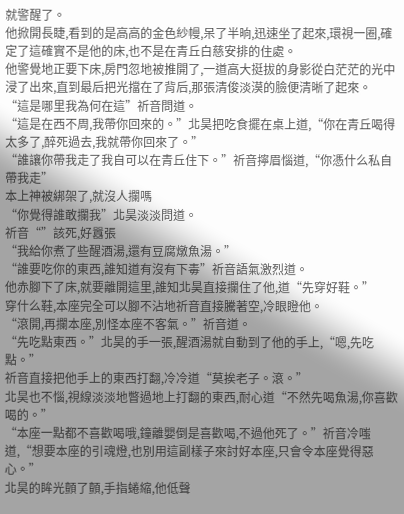就警醒了。
他掀開長睫,看到的是高高的金色紗幔,呆了半晌,迅速坐了起來,環視一圈,確定了這確實不是他的床,也不是在青丘白慈安排的住處。
他警覺地正要下床,房門忽地被推開了,一道高大挺拔的身影從白茫茫的光中浸了出來,直到最后把光擋在了背后,那張清俊淡漠的臉便清晰了起來。
“這是哪里我為何在這”祈音問道。
“這是在西不周,我帶你回來的。”北昊把吃食擺在桌上道,“你在青丘喝得太多了,醉死過去,我就帶你回來了。”
“誰讓你帶我走了我自可以在青丘住下。”祈音擰眉惱道,“你憑什么私自帶我走”
本上神被綁架了,就沒人攔嗎
“你覺得誰敢攔我”北昊淡淡問道。
祈音“”該死,好囂張
“我給你煮了些醒酒湯,還有豆腐燉魚湯。”
“誰要吃你的東西,誰知道有沒有下毒”祈音語氣激烈道。
他赤腳下了床,就要離開這里,誰知北昊直接攔住了他,道“先穿好鞋。”
穿什么鞋,本座完全可以腳不沾地祈音直接騰著空,冷眼瞪他。
“滾開,再攔本座,別怪本座不客氣。”祈音道。
“先吃點東西。”北昊的手一張,醒酒湯就自動到了他的手上,“嗯,先吃點。”
祈音直接把他手上的東西打翻,冷冷道“莫挨老子。滾。”
北昊也不惱,視線淡淡地瞥過地上打翻的東西,耐心道“不然先喝魚湯,你喜歡喝的。”
“本座一點都不喜歡喝哦,鐘離嬰倒是喜歡喝,不過他死了。”祈音冷嗤道,“想要本座的引魂燈,也別用這副樣子來討好本座,只會令本座覺得惡心。”
北昊的眸光顫了顫,手指蜷縮,他低聲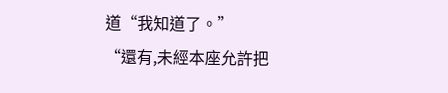道“我知道了。”
“還有,未經本座允許把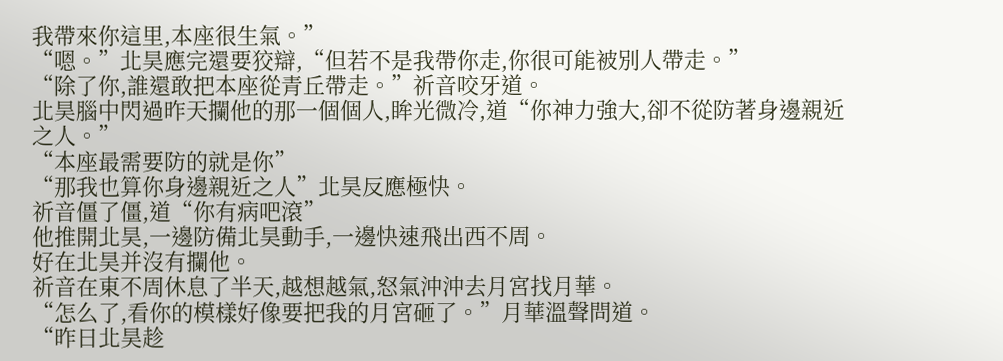我帶來你這里,本座很生氣。”
“嗯。”北昊應完還要狡辯,“但若不是我帶你走,你很可能被別人帶走。”
“除了你,誰還敢把本座從青丘帶走。”祈音咬牙道。
北昊腦中閃過昨天攔他的那一個個人,眸光微冷,道“你神力強大,卻不從防著身邊親近之人。”
“本座最需要防的就是你”
“那我也算你身邊親近之人”北昊反應極快。
祈音僵了僵,道“你有病吧滾”
他推開北昊,一邊防備北昊動手,一邊快速飛出西不周。
好在北昊并沒有攔他。
祈音在東不周休息了半天,越想越氣,怒氣沖沖去月宮找月華。
“怎么了,看你的模樣好像要把我的月宮砸了。”月華溫聲問道。
“昨日北昊趁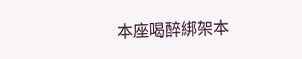本座喝醉綁架本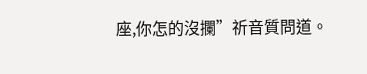座,你怎的沒攔”祈音質問道。